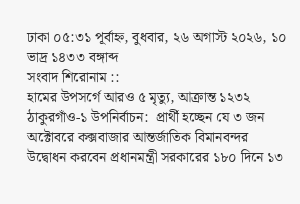ঢাকা ০৫:৩১ পূর্বাহ্ন, বুধবার, ২৬ অগাস্ট ২০২৬, ১০ ভাদ্র ১৪৩৩ বঙ্গাব্দ
সংবাদ শিরোনাম ::
হামের উপসর্গে আরও ৫ মৃত্যু, আক্রান্ত ১২৩২ ঠাকুরগাঁও-১ উপনির্বাচন:  প্রার্থী হচ্ছেন যে ৩ জন অক্টোবরে কক্সবাজার আন্তর্জাতিক বিমানবন্দর উদ্বোধন করবেন প্রধানমন্ত্রী সরকারের ১৮০ দিনে ১৩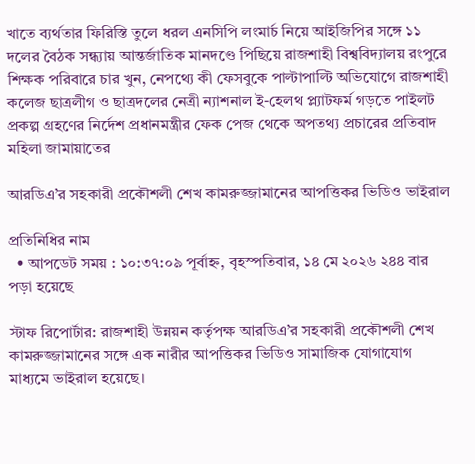খাতে ব্যর্থতার ফিরিস্তি তুলে ধরল এনসিপি লংমার্চ নিয়ে আইজিপির সঙ্গে ১১ দলের বৈঠক সন্ধ্যায় আন্তর্জাতিক মানদণ্ডে পিছিয়ে রাজশাহী বিশ্ববিদ্যালয় রংপুরে শিক্ষক পরিবারে চার খুন, নেপথ্যে কী ফেসবুকে পাল্টাপাল্টি অভিযোগে রাজশাহী কলেজ ছাত্রলীগ ও ছাত্রদলের নেত্রী ন্যাশনাল ই-হেলথ প্ল্যাটফর্ম গড়তে পাইলট প্রকল্প গ্রহণের নির্দেশ প্রধানমন্ত্রীর ফেক পেজ থেকে অপতথ্য প্রচারের প্রতিবাদ মহিলা জামায়াতের

আরডিএ’র সহকারী প্রকৌশলী শেখ কামরুজ্জামানের আপত্তিকর ভিডিও ভাইরাল

প্রতিনিধির নাম
  • আপডেট সময় : ১০:৩৭:০৯ পূর্বাহ্ন, বৃহস্পতিবার, ১৪ মে ২০২৬ ২৪৪ বার পড়া হয়েছে

স্টাফ রিপোর্টার: রাজশাহী উন্নয়ন কর্তৃপক্ষ আরডিএ’র সহকারী প্রকৌশলী শেখ কামরুজ্জামানের সঙ্গে এক নারীর আপত্তিকর ভিডিও সামাজিক যোগাযোগ মাধ্যমে ভাইরাল হয়েছে।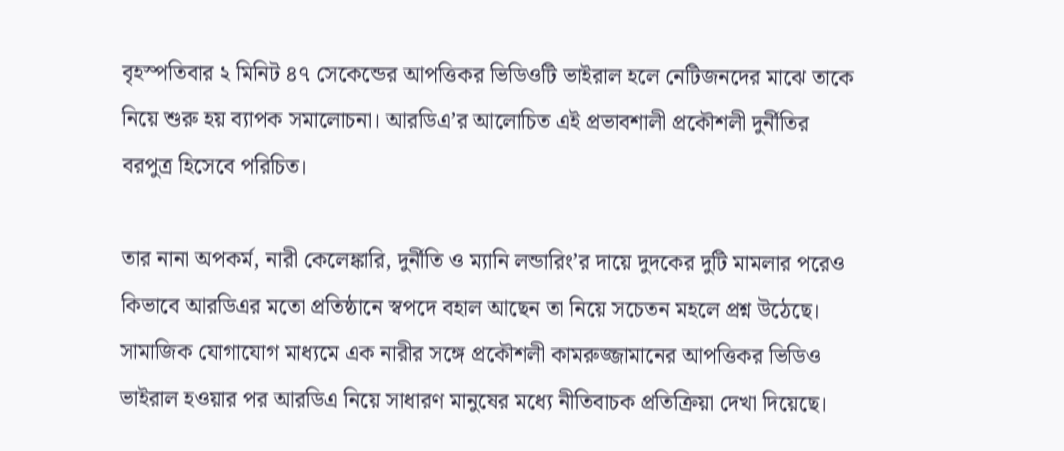বৃহস্পতিবার ২ মিনিট ৪৭ সেকেন্ডের আপত্তিকর ভিডিওটি ভাইরাল হলে নেটিজনদের মাঝে তাকে নিয়ে শুরু হয় ব্যাপক সমালোচনা। আরডিএ’র আলোচিত এই প্রভাবশালী প্রকৌশলী দুর্নীতির বরপুত্র হিসেবে পরিচিত।

তার নানা অপকর্ম, নারী কেলেঙ্কারি, দুর্নীতি ও ম্যানি লন্ডারিং’র দায়ে দুদকের দুটি মামলার পরেও কিভাবে আরডিএর মতো প্রতিষ্ঠানে স্বপদে বহাল আছেন তা নিয়ে সচেতন মহলে প্রশ্ন উঠেছে। সামাজিক যোগাযোগ মাধ্যমে এক নারীর সঙ্গে প্রকৌশলী কামরুজ্জামানের আপত্তিকর ভিডিও ভাইরাল হওয়ার পর আরডিএ নিয়ে সাধারণ মানুষের মধ্যে নীতিবাচক প্রতিক্রিয়া দেখা দিয়েছে।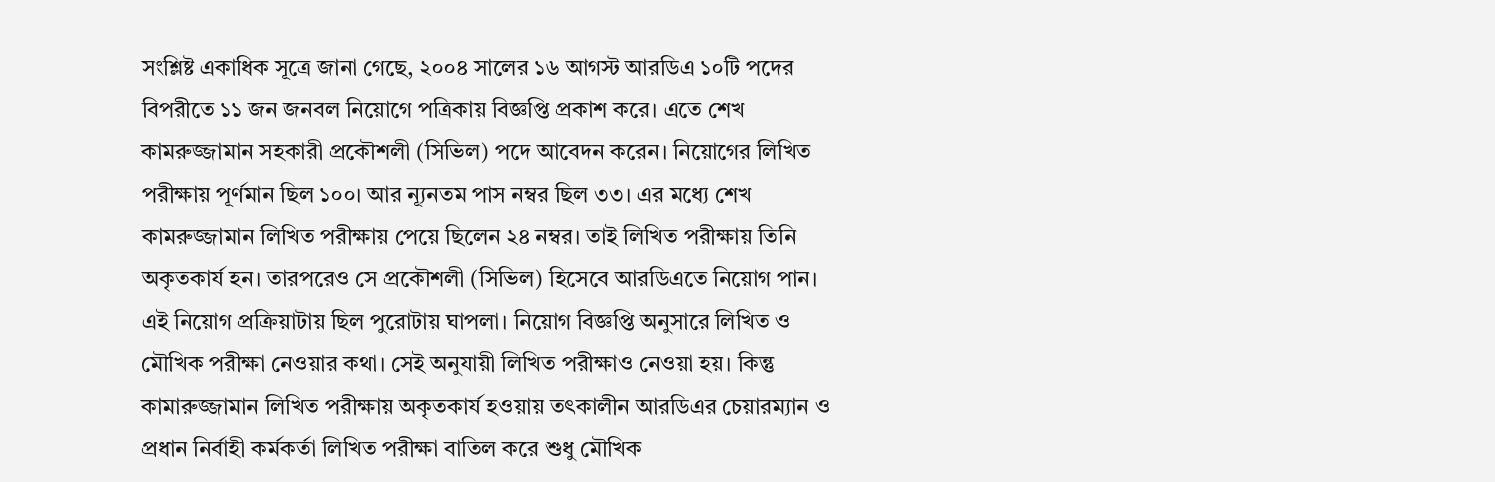সংশ্লিষ্ট একাধিক সূত্রে জানা গেছে, ২০০৪ সালের ১৬ আগস্ট আরডিএ ১০টি পদের বিপরীতে ১১ জন জনবল নিয়োগে পত্রিকায় বিজ্ঞপ্তি প্রকাশ করে। এতে শেখ কামরুজ্জামান সহকারী প্রকৌশলী (সিভিল) পদে আবেদন করেন। নিয়োগের লিখিত পরীক্ষায় পূর্ণমান ছিল ১০০। আর ন্যূনতম পাস নম্বর ছিল ৩৩। এর মধ্যে শেখ কামরুজ্জামান লিখিত পরীক্ষায় পেয়ে ছিলেন ২৪ নম্বর। তাই লিখিত পরীক্ষায় তিনি অকৃতকার্য হন। তারপরেও সে প্রকৌশলী (সিভিল) হিসেবে আরডিএতে নিয়োগ পান। এই নিয়োগ প্রক্রিয়াটায় ছিল পুরোটায় ঘাপলা। নিয়োগ বিজ্ঞপ্তি অনুসারে লিখিত ও মৌখিক পরীক্ষা নেওয়ার কথা। সেই অনুযায়ী লিখিত পরীক্ষাও নেওয়া হয়। কিন্তু কামারুজ্জামান লিখিত পরীক্ষায় অকৃতকার্য হওয়ায় তৎকালীন আরডিএর চেয়ারম্যান ও প্রধান নির্বাহী কর্মকর্তা লিখিত পরীক্ষা বাতিল করে শুধু মৌখিক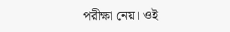পরীক্ষা নেয়। ওই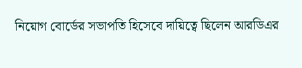নিয়োগ বোর্ডের সভাপতি হিসেবে দায়িত্বে ছিলেন আরডিএর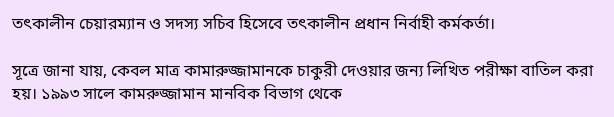তৎকালীন চেয়ারম্যান ও সদস্য সচিব হিসেবে তৎকালীন প্রধান নির্বাহী কর্মকর্তা।

সূত্রে জানা যায়, কেবল মাত্র কামারুজ্জামানকে চাকুরী দেওয়ার জন্য লিখিত পরীক্ষা বাতিল করা হয়। ১৯৯৩ সালে কামরুজ্জামান মানবিক বিভাগ থেকে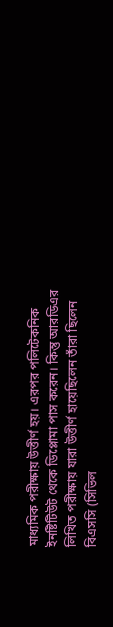মাধ্যমিক পরীক্ষায় উত্তীর্ণ হয়। এরপর পলিটেকনিক ইনষ্টিটিউট থেকে ডিপ্লোমা পাস করেন। কিন্তু আরডিএর লিখিত পরীক্ষায় যারা উত্তীর্ণ হায়েছিলেন তাঁরা ছিলেন বিএসসি (সিভিল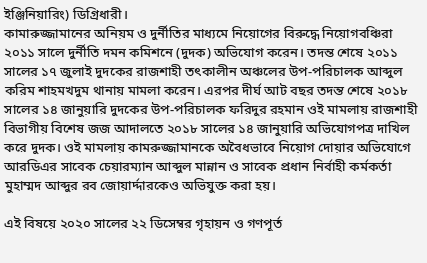ইঞ্জিনিয়ারিং) ডিগ্রিধারী।
কামারুজ্জামানের অনিয়ম ও দুর্নীতির মাধ্যমে নিয়োগের বিরুদ্ধে নিয়োগবঞ্চিরা ২০১১ সালে দুর্নীতি দমন কমিশনে (দুদক) অভিযোগ করেন। তদন্ত শেষে ২০১১ সালের ১৭ জুলাই দুদকের রাজশাহী তৎকালীন অঞ্চলের উপ-পরিচালক আব্দুল করিম শাহমখদুম থানায় মামলা করেন। এরপর দীর্ঘ আট বছর তদন্ত শেষে ২০১৮ সালের ১৪ জানুয়ারি দুদকের উপ-পরিচালক ফরিদুর রহমান ওই মামলায় রাজশাহী বিভাগীয় বিশেষ জজ আদালতে ২০১৮ সালের ১৪ জানুয়ারি অভিযোগপত্র দাখিল করে দুদক। ওই মামলায় কামরুজ্জামানকে অবৈধভাবে নিয়োগ দোয়ার অভিযোগে আরডিএর সাবেক চেয়ারম্যান আব্দুল মান্নান ও সাবেক প্রধান নির্বাহী কর্মকর্তা মুহাম্মদ আব্দুর রব জোয়ার্দ্দারকেও অভিযুক্ত করা হয়।

এই বিষয়ে ২০২০ সালের ২২ ডিসেম্বর গৃহায়ন ও গণপূর্ত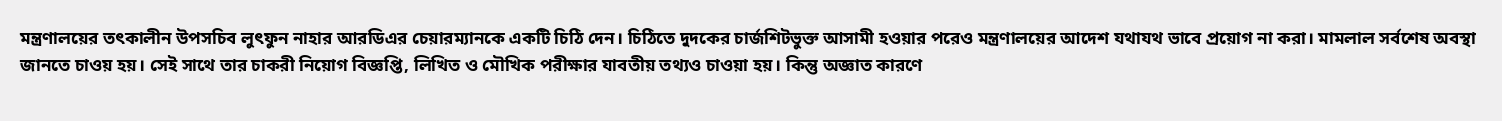মন্ত্রণালয়ের তৎকালীন উপসচিব লুৎফুন নাহার আরডিএর চেয়ারম্যানকে একটি চিঠি দেন। চিঠিতে দুদকের চার্জশিটভুক্ত আসামী হওয়ার পরেও মন্ত্রণালয়ের আদেশ যথাযথ ভাবে প্রয়োগ না করা। মামলাল সর্বশেষ অবস্থা জানতে চাওয় হয়। সেই সাথে তার চাকরী নিয়োগ বিজ্ঞপ্তি, লিখিত ও মৌখিক পরীক্ষার যাবতীয় তথ্যও চাওয়া হয়। কিন্তু অজ্ঞাত কারণে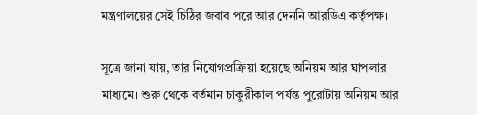মন্ত্রণালয়ের সেই চিঠির জবাব পরে আর দেননি আরডিএ কর্তৃপক্ষ।

সূত্রে জানা যায়, তার নিযোগপ্রক্রিয়া হয়েছে অনিয়ম আর ঘাপলার মাধ্যমে। শুরু থেকে বর্তমান চাকুরীকাল পর্যন্ত পুরোটায় অনিয়ম আর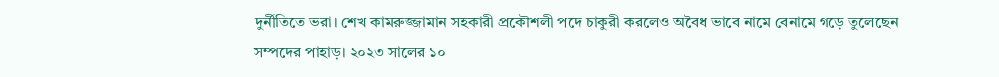দুর্নীতিতে ভরা। শেখ কামরুজ্জামান সহকারী প্রকৌশলী পদে চাকুরী করলেও অবৈধ ভাবে নামে বেনামে গড়ে তুলেছেন সম্পদের পাহাড়। ২০২৩ সালের ১০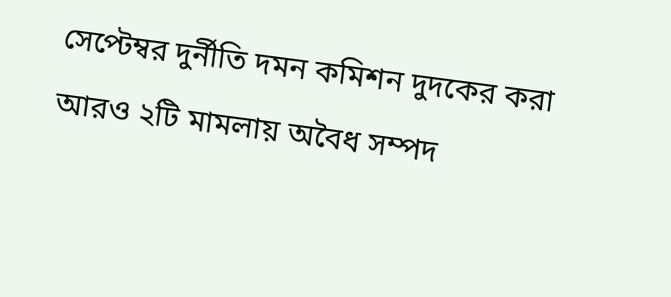সেপ্টেম্বর দুর্নীতি দমন কমিশন দুদকের করা আরও ২টি মামলায় অবৈধ সম্পদ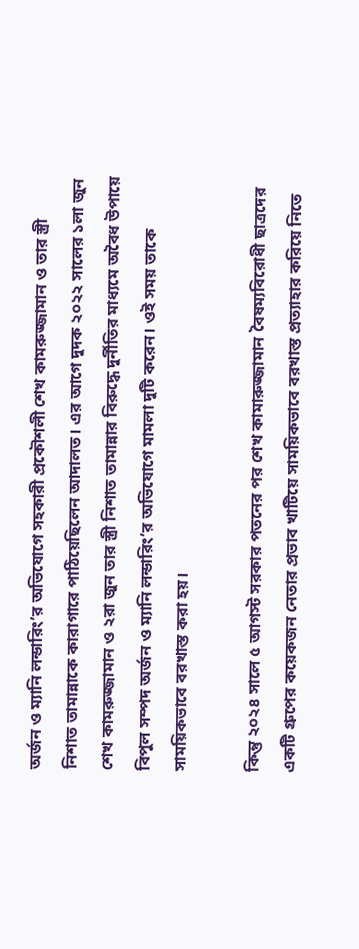অর্জন ও ম্যানি লন্ডারিং’র অভিযোগে সহকারী প্রকৌশলী শেখ কামরুজ্জামান ও তার স্ত্রী নিশাত তামান্নাকে কারাগারে পাঠিয়েছিলেন আদালত। এর আগে দুদক ২০২২ সালের ১লা জুন শেখ কামরুজ্জামান ও ২রা জুন তার স্ত্রী নিশাত তামান্নার বিরুদ্ধে দুর্নীতির মাধ্যমে অবৈধ উপায়ে বিপুল সম্পদ অর্জন ও ম্যানি লন্ডারিং’র অভিযোগে মামলা দুটি করেন। ওই সময় তাকে সাময়িকভাবে বরখাস্ত করা হয়।

কিন্তু ২০২৪ সালে ৫ আগস্ট সরকার পতনের পর শেখ কামারুজ্জামান বৈষম্যবিরোধী ছাত্রদের একটি গ্রুপের কয়েকজন নেতার প্রভাব খাটিয়ে সাময়িকভাবে বরখাস্ত প্রত্যাহার করিয়ে নিতে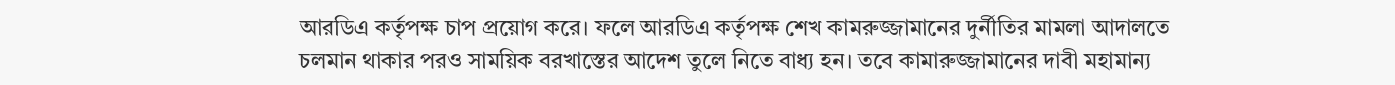আরডিএ কর্তৃপক্ষ চাপ প্রয়োগ করে। ফলে আরডিএ কর্তৃপক্ষ শেখ কামরুজ্জামানের দুর্নীতির মামলা আদালতে চলমান থাকার পরও সাময়িক বরখাস্তের আদেশ তুলে নিতে বাধ্য হন। তবে কামারুজ্জামানের দাবী মহামান্য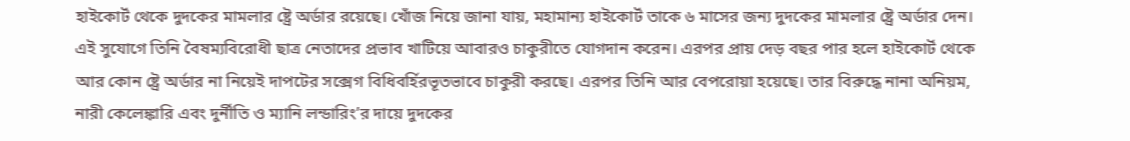হাইকোর্ট থেকে দুদকের মামলার ষ্ট্রে অর্ডার রয়েছে। খোঁজ নিয়ে জানা যায়, মহামান্য হাইকোর্ট তাকে ৬ মাসের জন্য দুদকের মামলার ষ্ট্রে অর্ডার দেন। এই সুযোগে তিনি বৈষম্যবিরোধী ছাত্র নেতাদের প্রভাব খাটিয়ে আবারও চাকুরীতে যোগদান করেন। এরপর প্রায় দেড় বছর পার হলে হাইকোর্ট থেকে আর কোন ষ্ট্রে অর্ডার না নিয়েই দাপটের সক্সেগ বিধিবর্হিরভূতভাবে চাকুরী করছে। এরপর তিনি আর বেপরোয়া হয়েছে। তার বিরুদ্ধে নানা অনিয়ম, নারী কেলেঙ্কারি এবং দুর্নীতি ও ম্যানি লন্ডারিং’র দায়ে দুদকের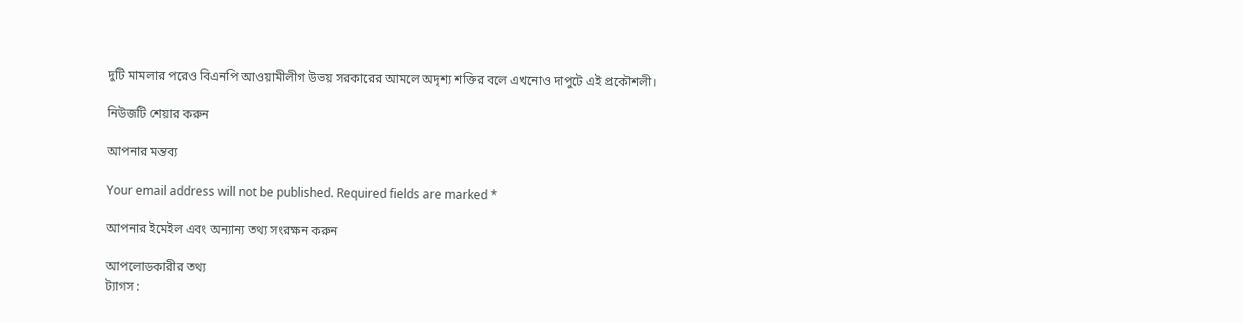দুটি মামলার পরেও বিএনপি আওয়ামীলীগ উভয় সরকারের আমলে অদৃশ্য শক্তির বলে এখনোও দাপুটে এই প্রকৌশলী।

নিউজটি শেয়ার করুন

আপনার মন্তব্য

Your email address will not be published. Required fields are marked *

আপনার ইমেইল এবং অন্যান্য তথ্য সংরক্ষন করুন

আপলোডকারীর তথ্য
ট্যাগস :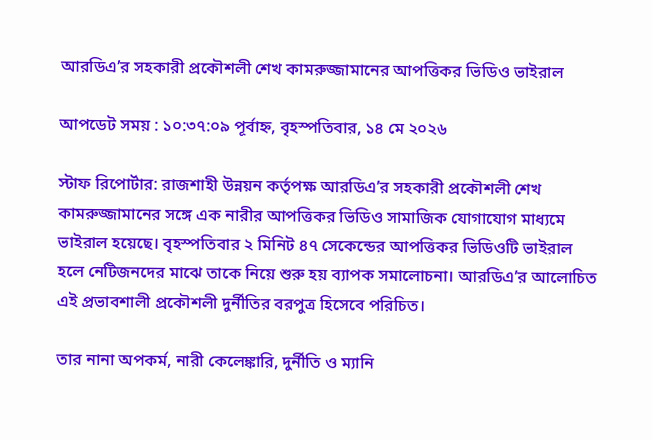আরডিএ’র সহকারী প্রকৌশলী শেখ কামরুজ্জামানের আপত্তিকর ভিডিও ভাইরাল

আপডেট সময় : ১০:৩৭:০৯ পূর্বাহ্ন, বৃহস্পতিবার, ১৪ মে ২০২৬

স্টাফ রিপোর্টার: রাজশাহী উন্নয়ন কর্তৃপক্ষ আরডিএ’র সহকারী প্রকৌশলী শেখ কামরুজ্জামানের সঙ্গে এক নারীর আপত্তিকর ভিডিও সামাজিক যোগাযোগ মাধ্যমে ভাইরাল হয়েছে। বৃহস্পতিবার ২ মিনিট ৪৭ সেকেন্ডের আপত্তিকর ভিডিওটি ভাইরাল হলে নেটিজনদের মাঝে তাকে নিয়ে শুরু হয় ব্যাপক সমালোচনা। আরডিএ’র আলোচিত এই প্রভাবশালী প্রকৌশলী দুর্নীতির বরপুত্র হিসেবে পরিচিত।

তার নানা অপকর্ম, নারী কেলেঙ্কারি, দুর্নীতি ও ম্যানি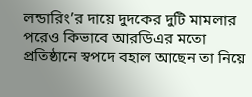লন্ডারিং’র দায়ে দুদকের দুটি মামলার পরেও কিভাবে আরডিএর মতো প্রতিষ্ঠানে স্বপদে বহাল আছেন তা নিয়ে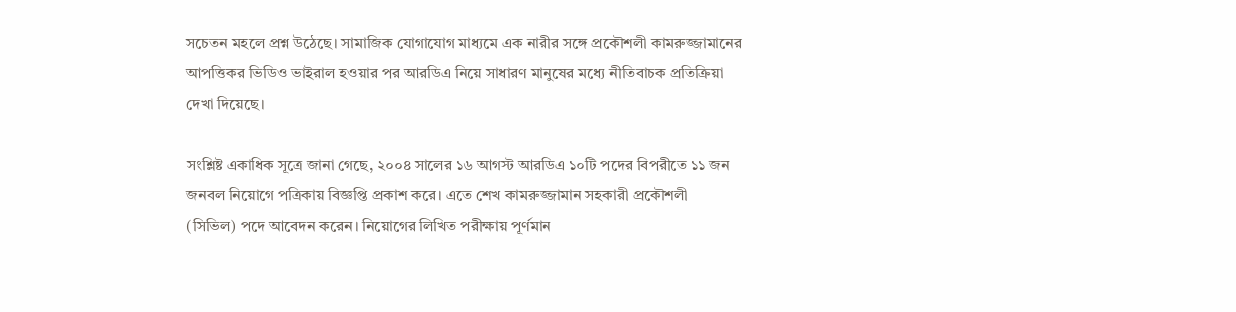সচেতন মহলে প্রশ্ন উঠেছে। সামাজিক যোগাযোগ মাধ্যমে এক নারীর সঙ্গে প্রকৌশলী কামরুজ্জামানের আপত্তিকর ভিডিও ভাইরাল হওয়ার পর আরডিএ নিয়ে সাধারণ মানুষের মধ্যে নীতিবাচক প্রতিক্রিয়া দেখা দিয়েছে।

সংশ্লিষ্ট একাধিক সূত্রে জানা গেছে, ২০০৪ সালের ১৬ আগস্ট আরডিএ ১০টি পদের বিপরীতে ১১ জন জনবল নিয়োগে পত্রিকায় বিজ্ঞপ্তি প্রকাশ করে। এতে শেখ কামরুজ্জামান সহকারী প্রকৌশলী (সিভিল) পদে আবেদন করেন। নিয়োগের লিখিত পরীক্ষায় পূর্ণমান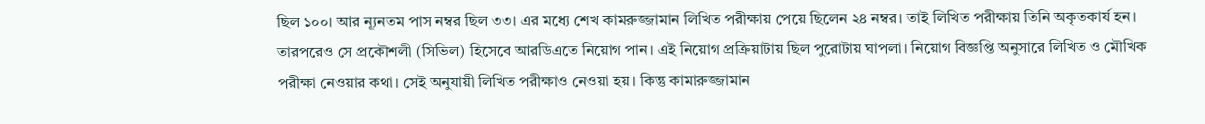ছিল ১০০। আর ন্যূনতম পাস নম্বর ছিল ৩৩। এর মধ্যে শেখ কামরুজ্জামান লিখিত পরীক্ষায় পেয়ে ছিলেন ২৪ নম্বর। তাই লিখিত পরীক্ষায় তিনি অকৃতকার্য হন। তারপরেও সে প্রকৌশলী (সিভিল) হিসেবে আরডিএতে নিয়োগ পান। এই নিয়োগ প্রক্রিয়াটায় ছিল পুরোটায় ঘাপলা। নিয়োগ বিজ্ঞপ্তি অনুসারে লিখিত ও মৌখিক পরীক্ষা নেওয়ার কথা। সেই অনুযায়ী লিখিত পরীক্ষাও নেওয়া হয়। কিন্তু কামারুজ্জামান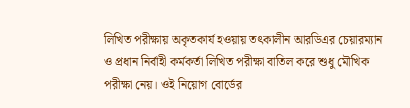লিখিত পরীক্ষায় অকৃতকার্য হওয়ায় তৎকালীন আরডিএর চেয়ারম্যান ও প্রধান নির্বাহী কর্মকর্তা লিখিত পরীক্ষা বাতিল করে শুধু মৌখিক পরীক্ষা নেয়। ওই নিয়োগ বোর্ডের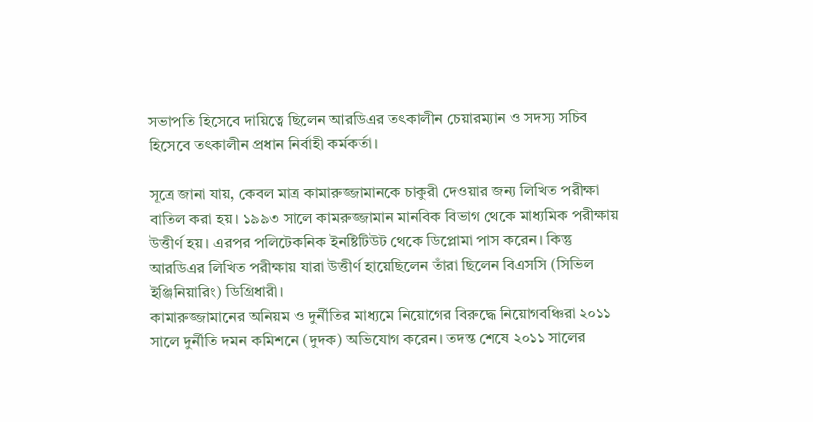সভাপতি হিসেবে দায়িত্বে ছিলেন আরডিএর তৎকালীন চেয়ারম্যান ও সদস্য সচিব হিসেবে তৎকালীন প্রধান নির্বাহী কর্মকর্তা।

সূত্রে জানা যায়, কেবল মাত্র কামারুজ্জামানকে চাকুরী দেওয়ার জন্য লিখিত পরীক্ষা বাতিল করা হয়। ১৯৯৩ সালে কামরুজ্জামান মানবিক বিভাগ থেকে মাধ্যমিক পরীক্ষায় উত্তীর্ণ হয়। এরপর পলিটেকনিক ইনষ্টিটিউট থেকে ডিপ্লোমা পাস করেন। কিন্তু আরডিএর লিখিত পরীক্ষায় যারা উত্তীর্ণ হায়েছিলেন তাঁরা ছিলেন বিএসসি (সিভিল ইঞ্জিনিয়ারিং) ডিগ্রিধারী।
কামারুজ্জামানের অনিয়ম ও দুর্নীতির মাধ্যমে নিয়োগের বিরুদ্ধে নিয়োগবঞ্চিরা ২০১১ সালে দুর্নীতি দমন কমিশনে (দুদক) অভিযোগ করেন। তদন্ত শেষে ২০১১ সালের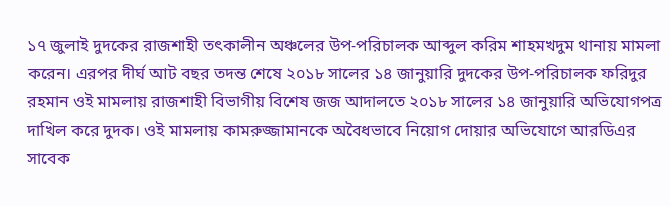১৭ জুলাই দুদকের রাজশাহী তৎকালীন অঞ্চলের উপ-পরিচালক আব্দুল করিম শাহমখদুম থানায় মামলা করেন। এরপর দীর্ঘ আট বছর তদন্ত শেষে ২০১৮ সালের ১৪ জানুয়ারি দুদকের উপ-পরিচালক ফরিদুর রহমান ওই মামলায় রাজশাহী বিভাগীয় বিশেষ জজ আদালতে ২০১৮ সালের ১৪ জানুয়ারি অভিযোগপত্র দাখিল করে দুদক। ওই মামলায় কামরুজ্জামানকে অবৈধভাবে নিয়োগ দোয়ার অভিযোগে আরডিএর সাবেক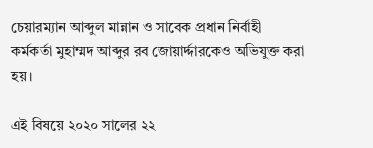চেয়ারম্যান আব্দুল মান্নান ও সাবেক প্রধান নির্বাহী কর্মকর্তা মুহাম্মদ আব্দুর রব জোয়ার্দ্দারকেও অভিযুক্ত করা হয়।

এই বিষয়ে ২০২০ সালের ২২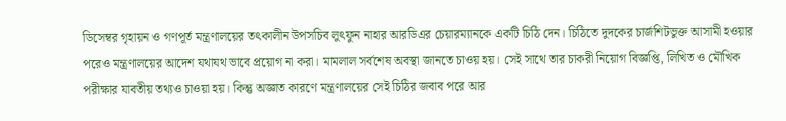ডিসেম্বর গৃহায়ন ও গণপূর্ত মন্ত্রণালয়ের তৎকালীন উপসচিব লুৎফুন নাহার আরডিএর চেয়ারম্যানকে একটি চিঠি দেন। চিঠিতে দুদকের চার্জশিটভুক্ত আসামী হওয়ার পরেও মন্ত্রণালয়ের আদেশ যথাযথ ভাবে প্রয়োগ না করা। মামলাল সর্বশেষ অবস্থা জানতে চাওয় হয়। সেই সাথে তার চাকরী নিয়োগ বিজ্ঞপ্তি, লিখিত ও মৌখিক পরীক্ষার যাবতীয় তথ্যও চাওয়া হয়। কিন্তু অজ্ঞাত কারণে মন্ত্রণালয়ের সেই চিঠির জবাব পরে আর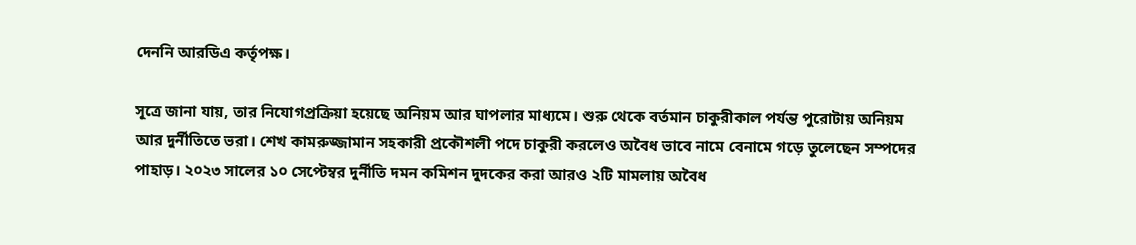দেননি আরডিএ কর্তৃপক্ষ।

সূত্রে জানা যায়, তার নিযোগপ্রক্রিয়া হয়েছে অনিয়ম আর ঘাপলার মাধ্যমে। শুরু থেকে বর্তমান চাকুরীকাল পর্যন্ত পুরোটায় অনিয়ম আর দুর্নীতিতে ভরা। শেখ কামরুজ্জামান সহকারী প্রকৌশলী পদে চাকুরী করলেও অবৈধ ভাবে নামে বেনামে গড়ে তুলেছেন সম্পদের পাহাড়। ২০২৩ সালের ১০ সেপ্টেম্বর দুর্নীতি দমন কমিশন দুদকের করা আরও ২টি মামলায় অবৈধ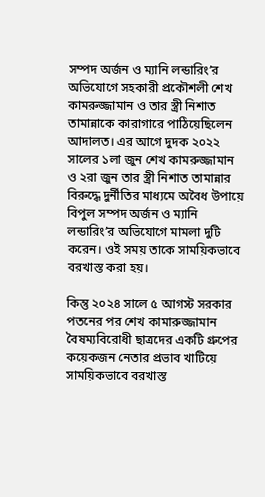সম্পদ অর্জন ও ম্যানি লন্ডারিং’র অভিযোগে সহকারী প্রকৌশলী শেখ কামরুজ্জামান ও তার স্ত্রী নিশাত তামান্নাকে কারাগারে পাঠিয়েছিলেন আদালত। এর আগে দুদক ২০২২ সালের ১লা জুন শেখ কামরুজ্জামান ও ২রা জুন তার স্ত্রী নিশাত তামান্নার বিরুদ্ধে দুর্নীতির মাধ্যমে অবৈধ উপায়ে বিপুল সম্পদ অর্জন ও ম্যানি লন্ডারিং’র অভিযোগে মামলা দুটি করেন। ওই সময় তাকে সাময়িকভাবে বরখাস্ত করা হয়।

কিন্তু ২০২৪ সালে ৫ আগস্ট সরকার পতনের পর শেখ কামারুজ্জামান বৈষম্যবিরোধী ছাত্রদের একটি গ্রুপের কয়েকজন নেতার প্রভাব খাটিয়ে সাময়িকভাবে বরখাস্ত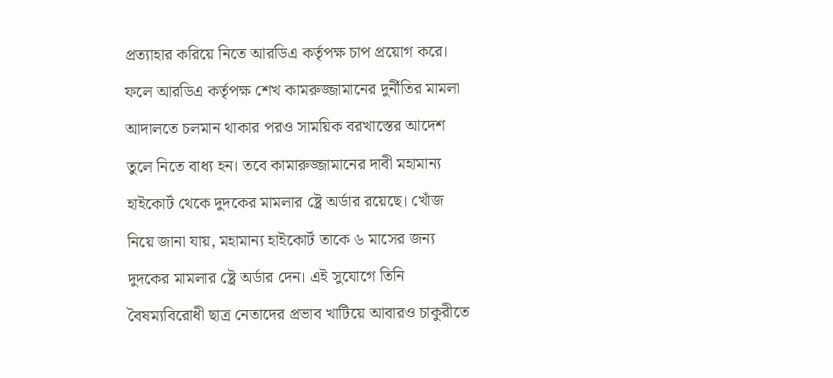প্রত্যাহার করিয়ে নিতে আরডিএ কর্তৃপক্ষ চাপ প্রয়োগ করে। ফলে আরডিএ কর্তৃপক্ষ শেখ কামরুজ্জামানের দুর্নীতির মামলা আদালতে চলমান থাকার পরও সাময়িক বরখাস্তের আদেশ তুলে নিতে বাধ্য হন। তবে কামারুজ্জামানের দাবী মহামান্য হাইকোর্ট থেকে দুদকের মামলার ষ্ট্রে অর্ডার রয়েছে। খোঁজ নিয়ে জানা যায়, মহামান্য হাইকোর্ট তাকে ৬ মাসের জন্য দুদকের মামলার ষ্ট্রে অর্ডার দেন। এই সুযোগে তিনি বৈষম্যবিরোধী ছাত্র নেতাদের প্রভাব খাটিয়ে আবারও চাকুরীতে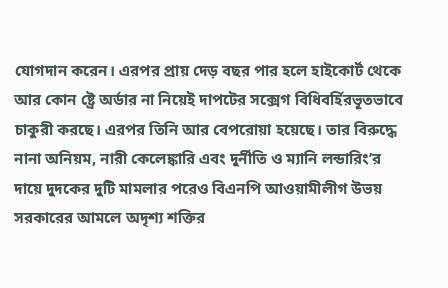যোগদান করেন। এরপর প্রায় দেড় বছর পার হলে হাইকোর্ট থেকে আর কোন ষ্ট্রে অর্ডার না নিয়েই দাপটের সক্সেগ বিধিবর্হিরভূতভাবে চাকুরী করছে। এরপর তিনি আর বেপরোয়া হয়েছে। তার বিরুদ্ধে নানা অনিয়ম, নারী কেলেঙ্কারি এবং দুর্নীতি ও ম্যানি লন্ডারিং’র দায়ে দুদকের দুটি মামলার পরেও বিএনপি আওয়ামীলীগ উভয় সরকারের আমলে অদৃশ্য শক্তির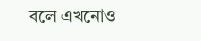বলে এখনোও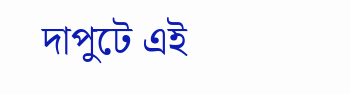দাপুটে এই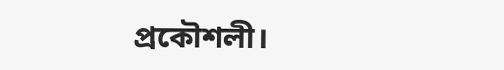প্রকৌশলী।